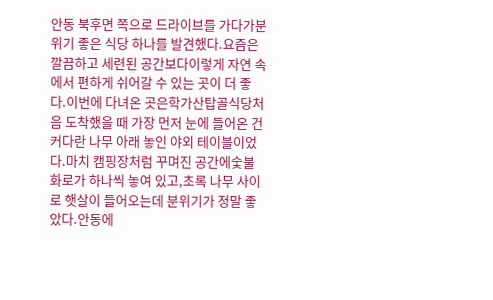안동 북후면 쪽으로 드라이브를 가다가분위기 좋은 식당 하나를 발견했다.요즘은 깔끔하고 세련된 공간보다이렇게 자연 속에서 편하게 쉬어갈 수 있는 곳이 더 좋다.이번에 다녀온 곳은학가산탑골식당처음 도착했을 때 가장 먼저 눈에 들어온 건커다란 나무 아래 놓인 야외 테이블이었다.마치 캠핑장처럼 꾸며진 공간에숯불 화로가 하나씩 놓여 있고,초록 나무 사이로 햇살이 들어오는데 분위기가 정말 좋았다.안동에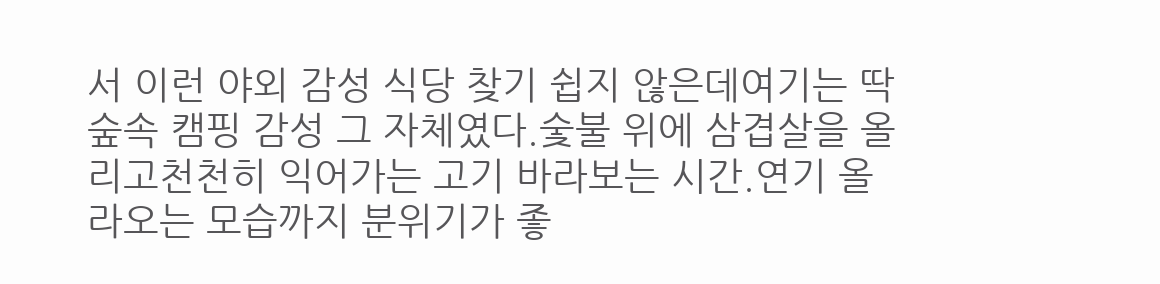서 이런 야외 감성 식당 찾기 쉽지 않은데여기는 딱 숲속 캠핑 감성 그 자체였다.숯불 위에 삼겹살을 올리고천천히 익어가는 고기 바라보는 시간.연기 올라오는 모습까지 분위기가 좋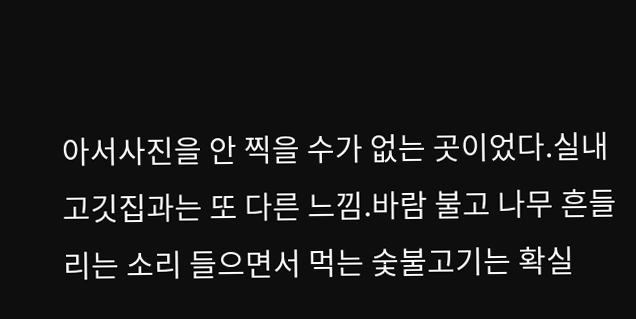아서사진을 안 찍을 수가 없는 곳이었다.실내 고깃집과는 또 다른 느낌.바람 불고 나무 흔들리는 소리 들으면서 먹는 숯불고기는 확실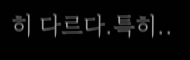히 다르다.특히..